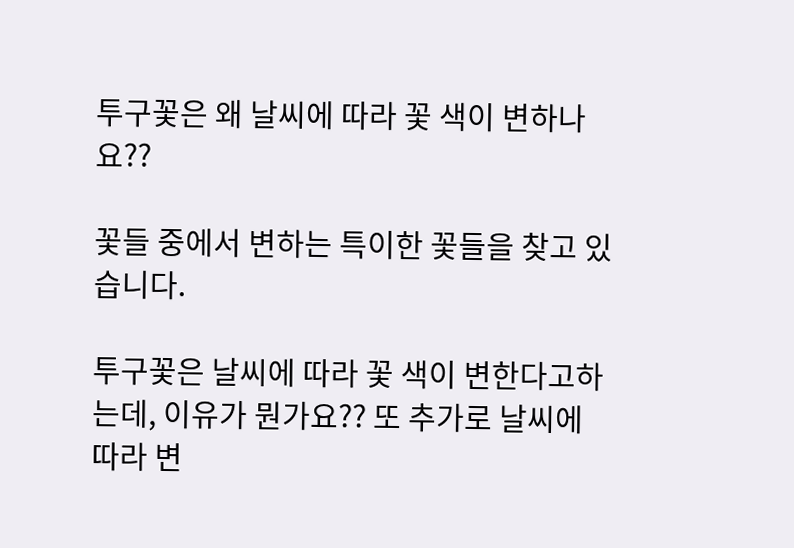투구꽃은 왜 날씨에 따라 꽃 색이 변하나요??

꽃들 중에서 변하는 특이한 꽃들을 찾고 있습니다.

투구꽃은 날씨에 따라 꽃 색이 변한다고하는데, 이유가 뭔가요?? 또 추가로 날씨에 따라 변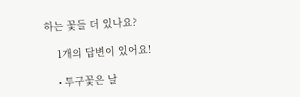하는 꽃들 더 있나요?

    1개의 답변이 있어요!

    • 투구꽃은 날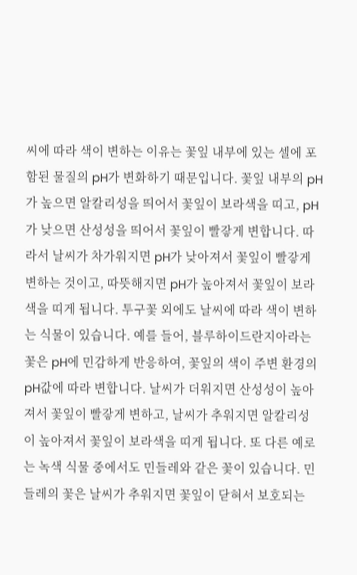씨에 따라 색이 변하는 이유는 꽃잎 내부에 있는 셀에 포함된 물질의 pH가 변화하기 때문입니다. 꽃잎 내부의 pH가 높으면 알칼리성을 띄어서 꽃잎이 보라색을 띠고, pH가 낮으면 산성성을 띄어서 꽃잎이 빨갛게 변합니다. 따라서 날씨가 차가워지면 pH가 낮아져서 꽃잎이 빨갛게 변하는 것이고, 따뜻해지면 pH가 높아져서 꽃잎이 보라색을 띠게 됩니다. 투구꽃 외에도 날씨에 따라 색이 변하는 식물이 있습니다. 예를 들어, 블루하이드란지아라는 꽃은 pH에 민감하게 반응하여, 꽃잎의 색이 주변 환경의 pH값에 따라 변합니다. 날씨가 더워지면 산성성이 높아져서 꽃잎이 빨갛게 변하고, 날씨가 추워지면 알칼리성이 높아져서 꽃잎이 보라색을 띠게 됩니다. 또 다른 예로는 녹색 식물 중에서도 민들레와 같은 꽃이 있습니다. 민들레의 꽃은 날씨가 추워지면 꽃잎이 닫혀서 보호되는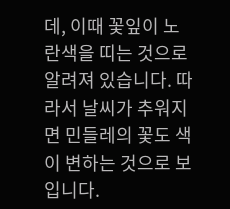데, 이때 꽃잎이 노란색을 띠는 것으로 알려져 있습니다. 따라서 날씨가 추워지면 민들레의 꽃도 색이 변하는 것으로 보입니다.